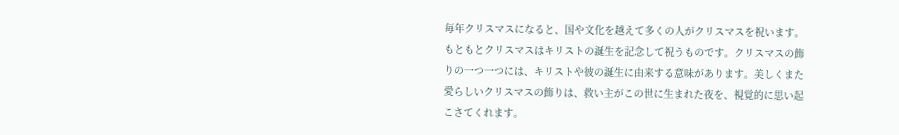毎年クリスマスになると、国や文化を越えて多くの人がクリスマスを祝います。もともとクリスマスはキリストの誕生を記念して祝うものです。クリスマスの飾りの一つ一つには、キリストや彼の誕生に由来する意味があります。美しくまた愛らしいクリスマスの飾りは、救い主がこの世に生まれた夜を、視覚的に思い起こさてくれます。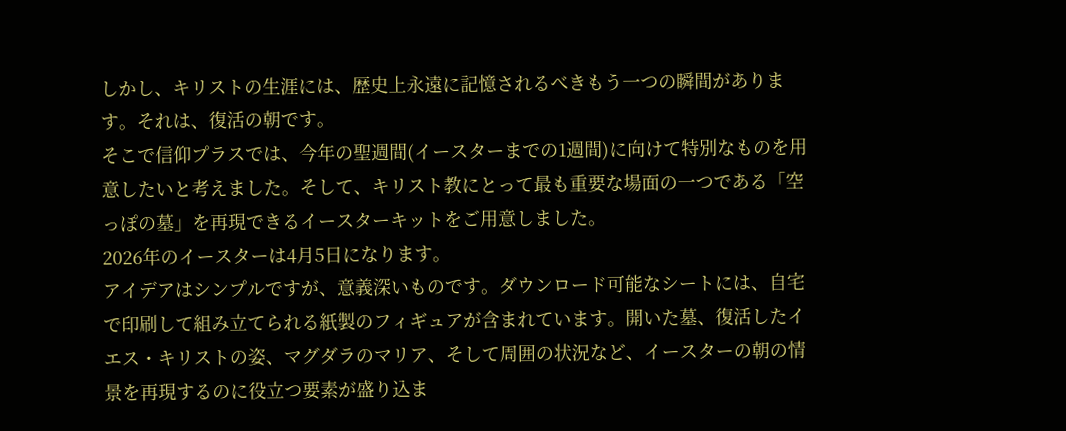しかし、キリストの生涯には、歴史上永遠に記憶されるべきもう一つの瞬間があります。それは、復活の朝です。
そこで信仰プラスでは、今年の聖週間(イースターまでの1週間)に向けて特別なものを用意したいと考えました。そして、キリスト教にとって最も重要な場面の一つである「空っぽの墓」を再現できるイースターキットをご用意しました。
2026年のイースターは4月5日になります。
アイデアはシンプルですが、意義深いものです。ダウンロード可能なシートには、自宅で印刷して組み立てられる紙製のフィギュアが含まれています。開いた墓、復活したイエス・キリストの姿、マグダラのマリア、そして周囲の状況など、イースターの朝の情景を再現するのに役立つ要素が盛り込ま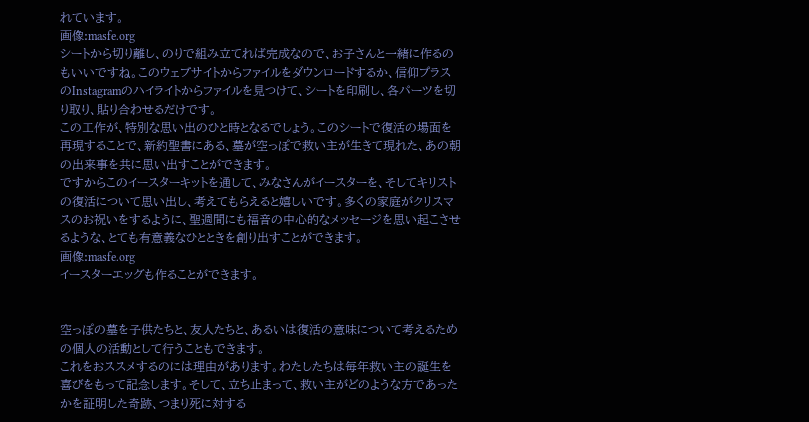れています。
画像:masfe.org
シートから切り離し、のりで組み立てれば完成なので、お子さんと一緒に作るのもいいですね。このウェブサイトからファイルをダウンロードするか、信仰プラスのInstagramのハイライトからファイルを見つけて、シートを印刷し、各パーツを切り取り、貼り合わせるだけです。
この工作が、特別な思い出のひと時となるでしょう。このシートで復活の場面を再現することで、新約聖書にある、墓が空っぽで救い主が生きて現れた、あの朝の出来事を共に思い出すことができます。
ですからこのイースターキットを通して、みなさんがイースターを、そしてキリストの復活について思い出し、考えてもらえると嬉しいです。多くの家庭がクリスマスのお祝いをするように、聖週間にも福音の中心的なメッセージを思い起こさせるような、とても有意義なひとときを創り出すことができます。
画像:masfe.org
イースターエッグも作ることができます。


空っぽの墓を子供たちと、友人たちと、あるいは復活の意味について考えるための個人の活動として行うこともできます。
これをおススメするのには理由があります。わたしたちは毎年救い主の誕生を喜びをもって記念します。そして、立ち止まって、救い主がどのような方であったかを証明した奇跡、つまり死に対する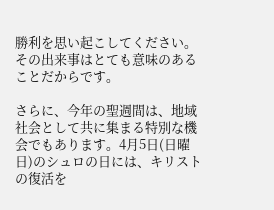勝利を思い起こしてください。その出来事はとても意味のあることだからです。

さらに、今年の聖週間は、地域社会として共に集まる特別な機会でもあります。4月5日(日曜日)のシュロの日には、キリストの復活を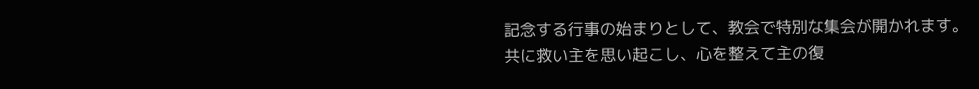記念する行事の始まりとして、教会で特別な集会が開かれます。
共に救い主を思い起こし、心を整えて主の復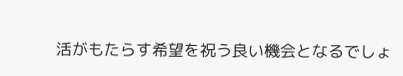活がもたらす希望を祝う良い機会となるでしょ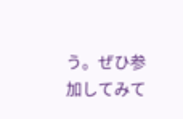う。ぜひ参加してみて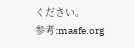ください。
参考:masfe.org